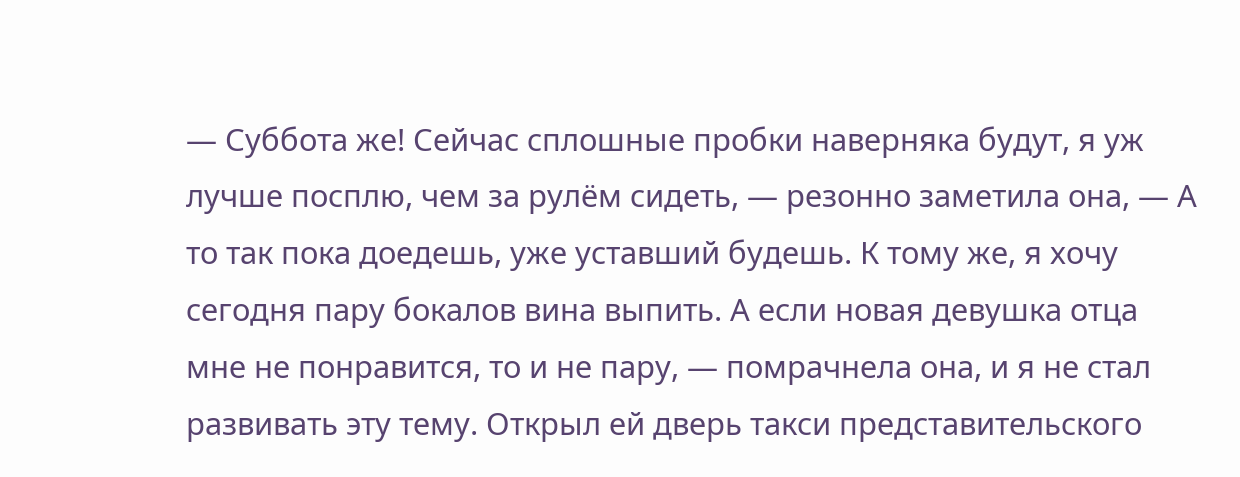— Суббота же! Сейчас сплошные пробки наверняка будут, я уж лучше посплю, чем за рулём сидеть, — резонно заметила она, — А то так пока доедешь, уже уставший будешь. К тому же, я хочу сегодня пару бокалов вина выпить. А если новая девушка отца мне не понравится, то и не пару, — помрачнела она, и я не стал развивать эту тему. Открыл ей дверь такси представительского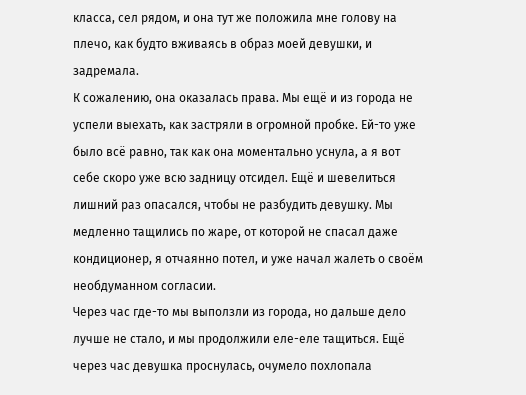класса, сел рядом, и она тут же положила мне голову на плечо, как будто вживаясь в образ моей девушки, и задремала.
К сожалению, она оказалась права. Мы ещё и из города не успели выехать, как застряли в огромной пробке. Ей-то уже было всё равно, так как она моментально уснула, а я вот себе скоро уже всю задницу отсидел. Ещё и шевелиться лишний раз опасался, чтобы не разбудить девушку. Мы медленно тащились по жаре, от которой не спасал даже кондиционер, я отчаянно потел, и уже начал жалеть о своём необдуманном согласии.
Через час где-то мы выползли из города, но дальше дело лучше не стало, и мы продолжили еле-еле тащиться. Ещё через час девушка проснулась, очумело похлопала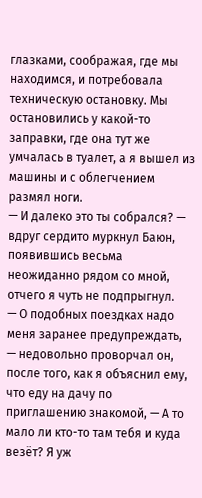глазками, соображая, где мы находимся, и потребовала техническую остановку. Мы остановились у какой-то заправки, где она тут же умчалась в туалет, а я вышел из машины и с облегчением размял ноги.
— И далеко это ты собрался? — вдруг сердито муркнул Баюн, появившись весьма неожиданно рядом со мной, отчего я чуть не подпрыгнул.
— О подобных поездках надо меня заранее предупреждать, — недовольно проворчал он, после того, как я объяснил ему, что еду на дачу по приглашению знакомой, — А то мало ли кто-то там тебя и куда везёт? Я уж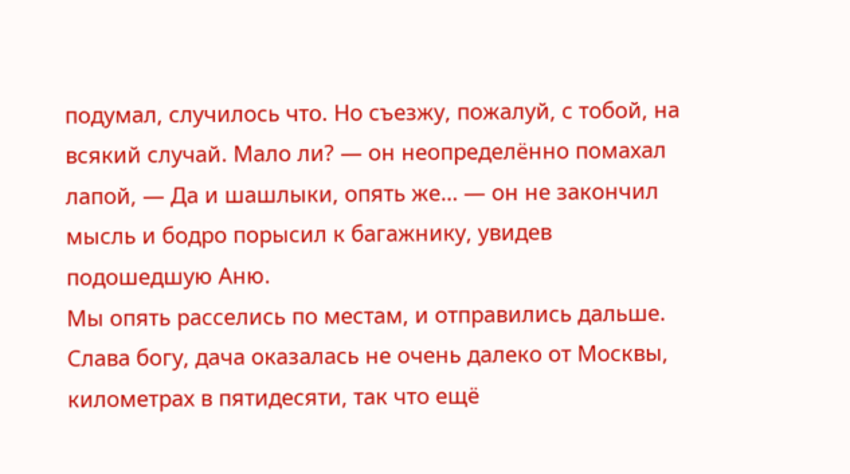подумал, случилось что. Но съезжу, пожалуй, с тобой, на всякий случай. Мало ли? — он неопределённо помахал лапой, — Да и шашлыки, опять же… — он не закончил мысль и бодро порысил к багажнику, увидев подошедшую Аню.
Мы опять расселись по местам, и отправились дальше. Слава богу, дача оказалась не очень далеко от Москвы, километрах в пятидесяти, так что ещё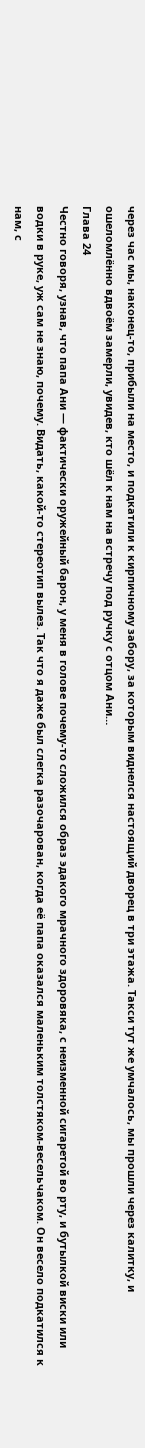через час мы, наконец-то, прибыли на место, и подкатили к кирпичному забору, за которым виднелся настоящий дворец в три этажа. Такси тут же умчалось, мы прошли через калитку, и ошеломлённо вдвоём замерли, увидев, кто шёл к нам на встречу под ручку с отцом Ани…
Глава 24
Честно говоря, узнав, что папа Ани — фактически оружейный барон, у меня в голове почему-то сложился образ эдакого мрачного здоровяка, с неизменной сигаретой во рту, и бутылкой виски или водки в руке, уж сам не знаю, почему. Видать, какой-то стереотип вылез. Так что я даже был слегка разочарован, когда её папа оказался маленьким толстяком-весельчаком. Он весело подкатился к нам, с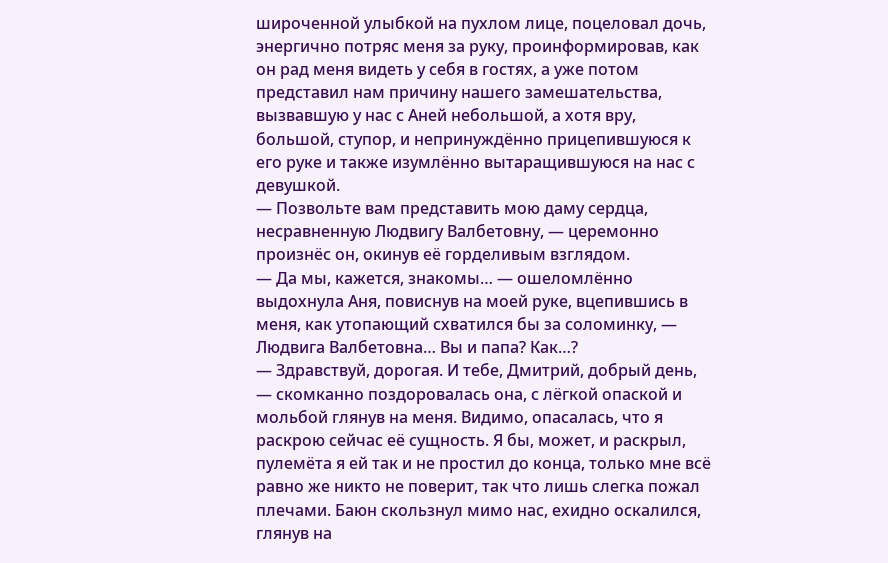широченной улыбкой на пухлом лице, поцеловал дочь, энергично потряс меня за руку, проинформировав, как он рад меня видеть у себя в гостях, а уже потом представил нам причину нашего замешательства, вызвавшую у нас с Аней небольшой, а хотя вру, большой, ступор, и непринуждённо прицепившуюся к его руке и также изумлённо вытаращившуюся на нас с девушкой.
— Позвольте вам представить мою даму сердца, несравненную Людвигу Валбетовну, — церемонно произнёс он, окинув её горделивым взглядом.
— Да мы, кажется, знакомы… — ошеломлённо выдохнула Аня, повиснув на моей руке, вцепившись в меня, как утопающий схватился бы за соломинку, — Людвига Валбетовна… Вы и папа? Как…?
— Здравствуй, дорогая. И тебе, Дмитрий, добрый день, — скомканно поздоровалась она, с лёгкой опаской и мольбой глянув на меня. Видимо, опасалась, что я раскрою сейчас её сущность. Я бы, может, и раскрыл, пулемёта я ей так и не простил до конца, только мне всё равно же никто не поверит, так что лишь слегка пожал плечами. Баюн скользнул мимо нас, ехидно оскалился, глянув на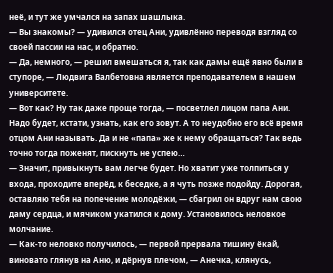неё, и тут же умчался на запах шашлыка.
— Вы знакомы? — удивился отец Ани, удивлённо переводя взгляд со своей пассии на нас, и обратно.
— Да, немного, — решил вмешаться я, так как дамы ещё явно были в ступоре, — Людвига Валбетовна является преподавателем в нашем университете.
— Вот как? Ну так даже проще тогда, — посветлел лицом папа Ани. Надо будет, кстати, узнать, как его зовут. А то неудобно его всё время отцом Ани называть. Да и не «папа» же к нему обращаться? Так ведь точно тогда поженят, пискнуть не успею…
— Значит, привыкнуть вам легче будет. Но хватит уже толпиться у входа, проходите вперёд, к беседке, а я чуть позже подойду. Дорогая, оставляю тебя на попечение молодёжи, — сбагрил он вдруг нам свою даму сердца, и мячиком укатился к дому. Установилось неловкое молчание.
— Как-то неловко получилось, — первой прервала тишину ёкай, виновато глянув на Аню, и дёрнув плечом, — Анечка, клянусь,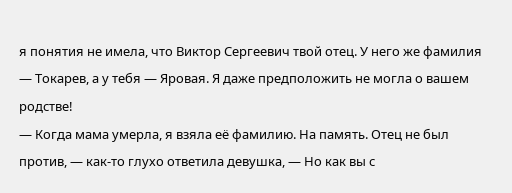я понятия не имела, что Виктор Сергеевич твой отец. У него же фамилия — Токарев, а у тебя — Яровая. Я даже предположить не могла о вашем родстве!
— Когда мама умерла, я взяла её фамилию. На память. Отец не был против, — как-то глухо ответила девушка, — Но как вы с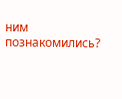ним познакомились?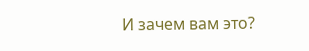И зачем вам это?